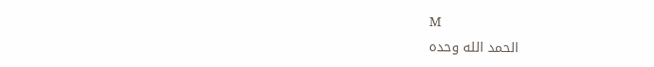M
الحمد الله وحدہ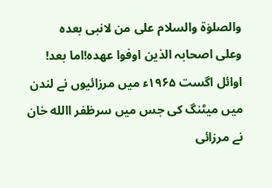والصلوٰۃ والسلام علی من لانبی بعدہ
وعلی اصحابہ الذین اوفوا عھدہ!اما بعد!
اوائل اگست ۱۹۶۵ء میں مرزائیوں نے لندن میں میٹنگ کی جس میں سرظفر االله خان نے مرزائی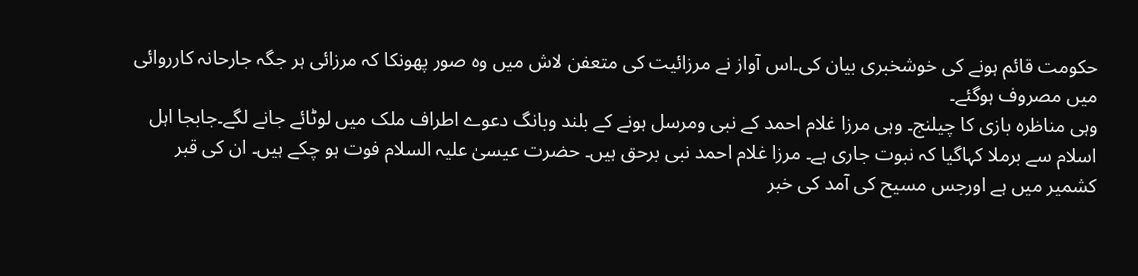حکومت قائم ہونے کی خوشخبری بیان کی۔اس آواز نے مرزائیت کی متعفن لاش میں وہ صور پھونکا کہ مرزائی ہر جگہ جارحانہ کارروائی میں مصروف ہوگئے۔
وہی مناظرہ بازی کا چیلنج۔ وہی مرزا غلام احمد کے نبی ومرسل ہونے کے بلند وبانگ دعوے اطراف ملک میں لوٹائے جانے لگے۔جابجا اہل اسلام سے برملا کہاگیا کہ نبوت جاری ہے۔ مرزا غلام احمد نبی برحق ہیں۔ حضرت عیسیٰ علیہ السلام فوت ہو چکے ہیں۔ ان کی قبر کشمیر میں ہے اورجس مسیح کی آمد کی خبر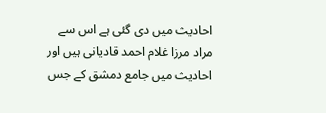احادیث میں دی گئی ہے اس سے مراد مرزا غلام احمد قادیانی ہیں اور احادیث میں جامع دمشق کے جس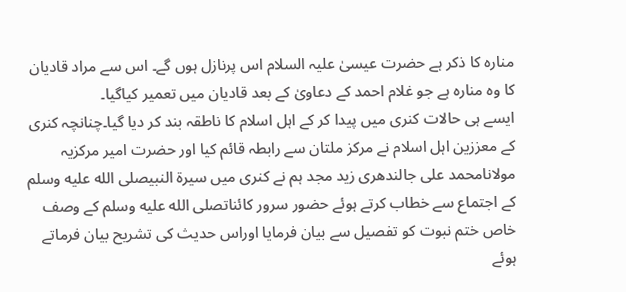منارہ کا ذکر ہے حضرت عیسیٰ علیہ السلام اس پرنازل ہوں گے۔ اس سے مراد قادیان کا وہ منارہ ہے جو غلام احمد کے دعاویٰ کے بعد قادیان میں تعمیر کیاگیا۔
ایسے ہی حالات کنری میں پیدا کر کے اہل اسلام کا ناطقہ بند کر دیا گیا۔چنانچہ کنری کے معززین اہل اسلام نے مرکز ملتان سے رابطہ قائم کیا اور حضرت امیر مرکزیہ مولانامحمد علی جالندھری زید مجد ہم نے کنری میں سیرۃ النبیصلى الله عليه وسلم کے اجتماع سے خطاب کرتے ہوئے حضور سرور کائناتصلى الله عليه وسلم کے وصف خاص ختم نبوت کو تفصیل سے بیان فرمایا اوراس حدیث کی تشریح بیان فرماتے ہوئے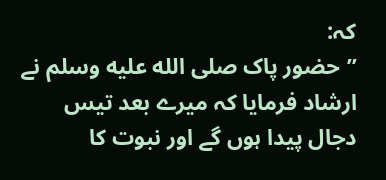کہ:
’’حضور پاک صلى الله عليه وسلم نے ارشاد فرمایا کہ میرے بعد تیس دجال پیدا ہوں گے اور نبوت کا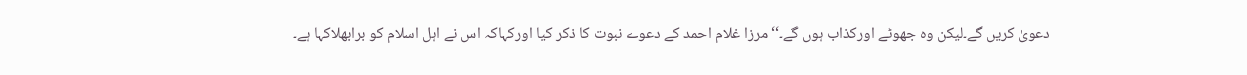دعویٰ کریں گے۔لیکن وہ جھوٹے اورکذاب ہوں گے۔‘‘مرزا غلام احمد کے دعوے نبوت کا ذکر کیا اورکہاکہ اس نے اہل اسلام کو برابھلاکہا ہے۔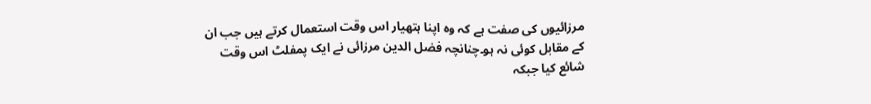مرزائیوں کی صفت ہے کہ وہ اپنا ہتھیار اس وقت استعمال کرتے ہیں جب ان کے مقابل کوئی نہ ہو۔چنانچہ فضل الدین مرزائی نے ایک پمفلٹ اس وقت شائع کیا جبکہ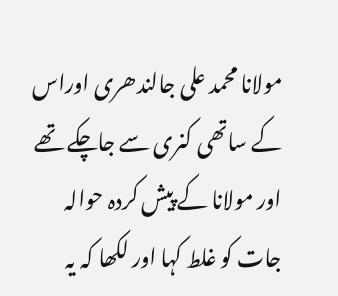مولانا محمد علی جالندھری اوراس کے ساتھی کنری سے جاچکے تھے اور مولانا کے پیش کردہ حوالہ جات کو غلط کہا اور لکھا کہ یہ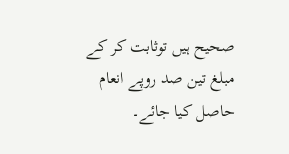صحیح ہیں توثابت کر کے مبلغ تین صد روپے انعام حاصل کیا جائے۔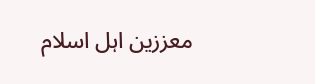معززین اہل اسلام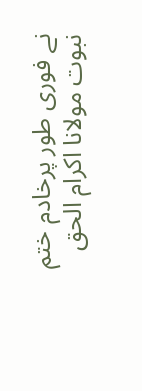نے فوری طور پرخادم ختم نبوت مولانا اکرام الحق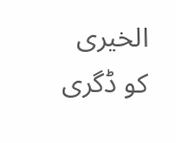الخیری کو ڈگری